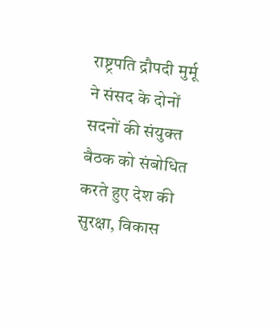राष्ट्रपति द्रौपदी मुर्मू ने संसद के दोनों सदनों की संयुक्त बैठक को संबोधित करते हुए देश की सुरक्षा, विकास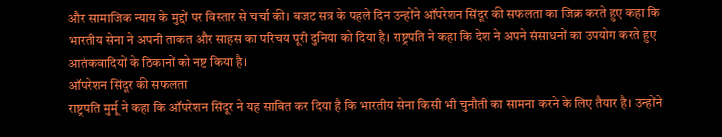और सामाजिक न्याय के मुद्दों पर विस्तार से चर्चा की। बजट सत्र के पहले दिन उन्होंने ऑपरेशन सिंदूर की सफलता का जिक्र करते हुए कहा कि भारतीय सेना ने अपनी ताकत और साहस का परिचय पूरी दुनिया को दिया है। राष्ट्रपति ने कहा कि देश ने अपने संसाधनों का उपयोग करते हुए आतंकवादियों के ठिकानों को नष्ट किया है।
ऑपरेशन सिंदूर की सफलता
राष्ट्रपति मुर्मू ने कहा कि ऑपरेशन सिंदूर ने यह साबित कर दिया है कि भारतीय सेना किसी भी चुनौती का सामना करने के लिए तैयार है। उन्होंने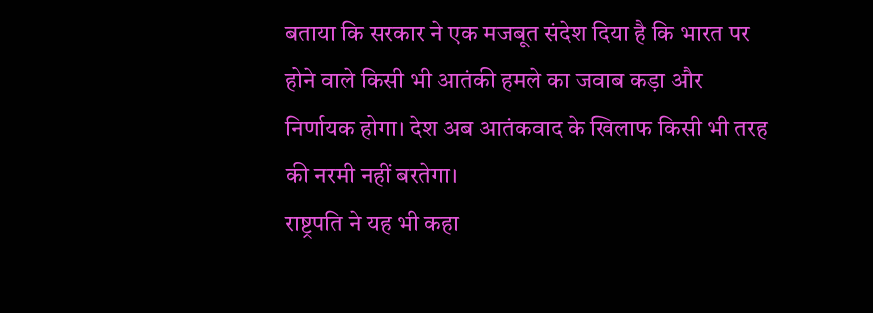बताया कि सरकार ने एक मजबूत संदेश दिया है कि भारत पर होने वाले किसी भी आतंकी हमले का जवाब कड़ा और निर्णायक होगा। देश अब आतंकवाद के खिलाफ किसी भी तरह की नरमी नहीं बरतेगा।
राष्ट्रपति ने यह भी कहा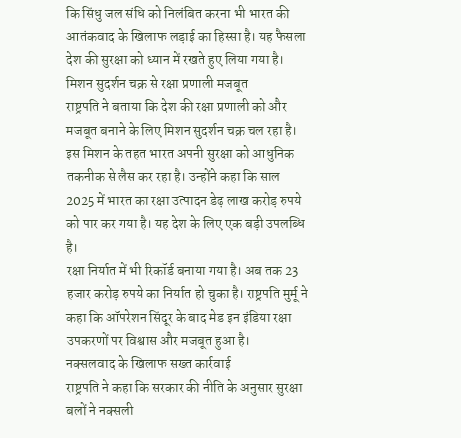कि सिंधु जल संधि को निलंबित करना भी भारत की आतंकवाद के खिलाफ लड़ाई का हिस्सा है। यह फैसला देश की सुरक्षा को ध्यान में रखते हुए लिया गया है।
मिशन सुदर्शन चक्र से रक्षा प्रणाली मजबूत
राष्ट्रपति ने बताया कि देश की रक्षा प्रणाली को और मजबूत बनाने के लिए मिशन सुदर्शन चक्र चल रहा है। इस मिशन के तहत भारत अपनी सुरक्षा को आधुनिक तकनीक से लैस कर रहा है। उन्होंने कहा कि साल 2025 में भारत का रक्षा उत्पादन डेढ़ लाख करोड़ रुपये को पार कर गया है। यह देश के लिए एक बड़ी उपलब्धि है।
रक्षा निर्यात में भी रिकॉर्ड बनाया गया है। अब तक 23 हजार करोड़ रुपये का निर्यात हो चुका है। राष्ट्रपति मुर्मू ने कहा कि ऑपरेशन सिंदूर के बाद मेड इन इंडिया रक्षा उपकरणों पर विश्वास और मजबूत हुआ है।
नक्सलवाद के खिलाफ सख्त कार्रवाई
राष्ट्रपति ने कहा कि सरकार की नीति के अनुसार सुरक्षा बलों ने नक्सली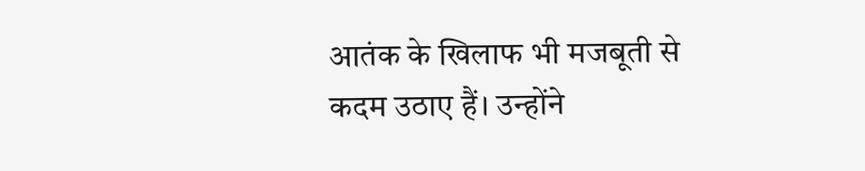आतंक के खिलाफ भी मजबूती से कदम उठाए हैं। उन्होंने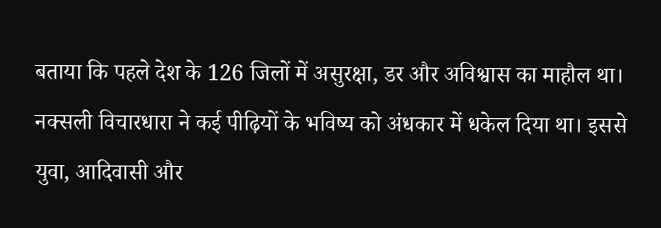बताया कि पहले देश के 126 जिलों में असुरक्षा, डर और अविश्वास का माहौल था। नक्सली विचारधारा ने कई पीढ़ियों के भविष्य को अंधकार में धकेल दिया था। इससे युवा, आदिवासी और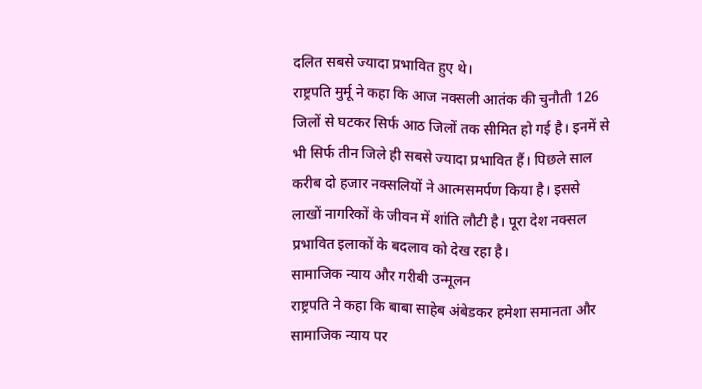दलित सबसे ज्यादा प्रभावित हुए थे।
राष्ट्रपति मुर्मू ने कहा कि आज नक्सली आतंक की चुनौती 126 जिलों से घटकर सिर्फ आठ जिलों तक सीमित हो गई है। इनमें से भी सिर्फ तीन जिले ही सबसे ज्यादा प्रभावित हैं। पिछले साल करीब दो हजार नक्सलियों ने आत्मसमर्पण किया है। इससे लाखों नागरिकों के जीवन में शांति लौटी है। पूरा देश नक्सल प्रभावित इलाकों के बदलाव को देख रहा है।
सामाजिक न्याय और गरीबी उन्मूलन
राष्ट्रपति ने कहा कि बाबा साहेब अंबेडकर हमेशा समानता और सामाजिक न्याय पर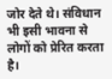जोर देते थे। संविधान भी इसी भावना से लोगों को प्रेरित करता है।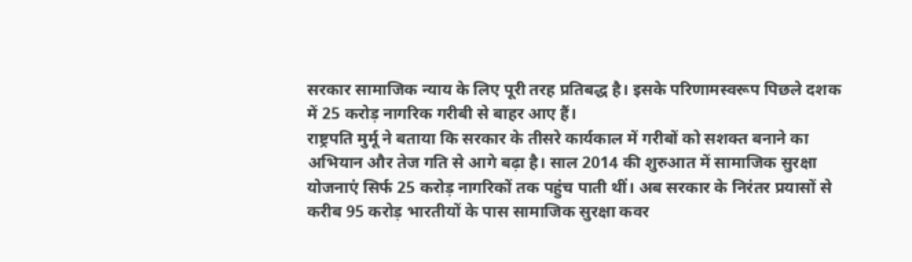सरकार सामाजिक न्याय के लिए पूरी तरह प्रतिबद्ध है। इसके परिणामस्वरूप पिछले दशक में 25 करोड़ नागरिक गरीबी से बाहर आए हैं।
राष्ट्रपति मुर्मू ने बताया कि सरकार के तीसरे कार्यकाल में गरीबों को सशक्त बनाने का अभियान और तेज गति से आगे बढ़ा है। साल 2014 की शुरुआत में सामाजिक सुरक्षा योजनाएं सिर्फ 25 करोड़ नागरिकों तक पहुंच पाती थीं। अब सरकार के निरंतर प्रयासों से करीब 95 करोड़ भारतीयों के पास सामाजिक सुरक्षा कवर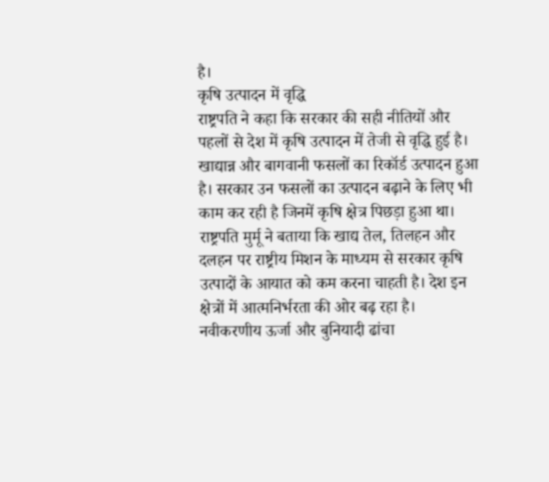है।
कृषि उत्पादन में वृद्धि
राष्ट्रपति ने कहा कि सरकार की सही नीतियों और पहलों से देश में कृषि उत्पादन में तेजी से वृद्धि हुई है। खाद्यान्न और बागवानी फसलों का रिकॉर्ड उत्पादन हुआ है। सरकार उन फसलों का उत्पादन बढ़ाने के लिए भी काम कर रही है जिनमें कृषि क्षेत्र पिछड़ा हुआ था।
राष्ट्रपति मुर्मू ने बताया कि खाद्य तेल, तिलहन और दलहन पर राष्ट्रीय मिशन के माध्यम से सरकार कृषि उत्पादों के आयात को कम करना चाहती है। देश इन क्षेत्रों में आत्मनिर्भरता की ओर बढ़ रहा है।
नवीकरणीय ऊर्जा और बुनियादी ढांचा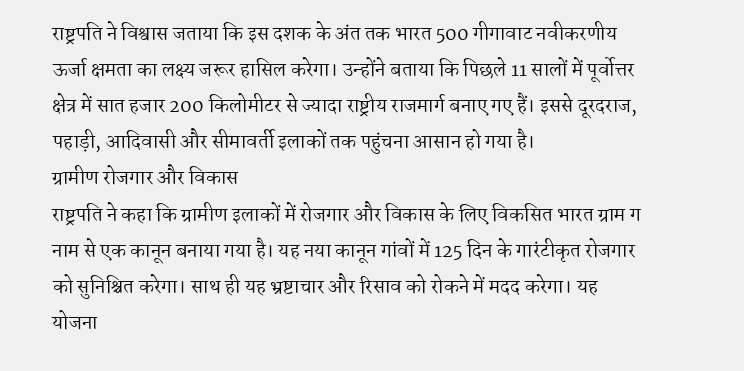राष्ट्रपति ने विश्वास जताया कि इस दशक के अंत तक भारत 500 गीगावाट नवीकरणीय ऊर्जा क्षमता का लक्ष्य जरूर हासिल करेगा। उन्होंने बताया कि पिछले 11 सालों में पूर्वोत्तर क्षेत्र में सात हजार 200 किलोमीटर से ज्यादा राष्ट्रीय राजमार्ग बनाए गए हैं। इससे दूरदराज, पहाड़ी, आदिवासी और सीमावर्ती इलाकों तक पहुंचना आसान हो गया है।
ग्रामीण रोजगार और विकास
राष्ट्रपति ने कहा कि ग्रामीण इलाकों में रोजगार और विकास के लिए विकसित भारत ग्राम ग नाम से एक कानून बनाया गया है। यह नया कानून गांवों में 125 दिन के गारंटीकृत रोजगार को सुनिश्चित करेगा। साथ ही यह भ्रष्टाचार और रिसाव को रोकने में मदद करेगा। यह योजना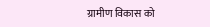ग्रामीण विकास को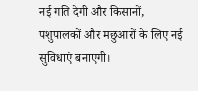नई गति देगी और किसानों, पशुपालकों और मछुआरों के लिए नई सुविधाएं बनाएगी।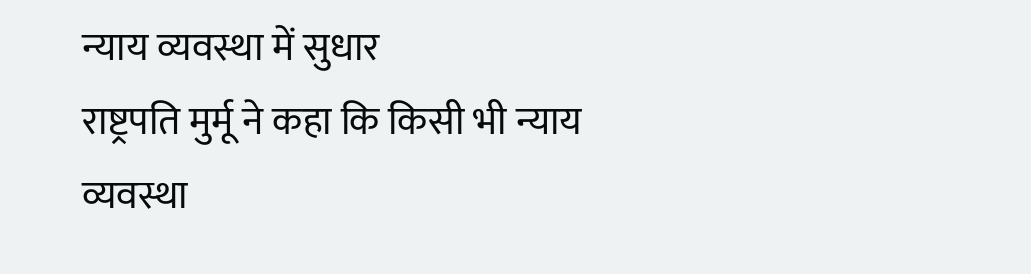न्याय व्यवस्था में सुधार
राष्ट्रपति मुर्मू ने कहा कि किसी भी न्याय व्यवस्था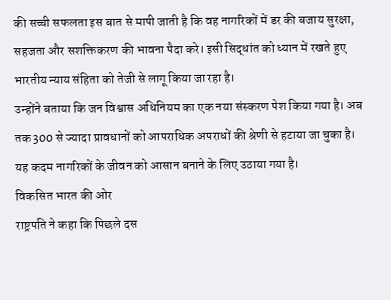की सच्ची सफलता इस बात से मापी जाती है कि वह नागरिकों में डर की बजाय सुरक्षा, सहजता और सशक्तिकरण की भावना पैदा करे। इसी सिद्धांत को ध्यान में रखते हुए भारतीय न्याय संहिता को तेजी से लागू किया जा रहा है।
उन्होंने बताया कि जन विश्वास अधिनियम का एक नया संस्करण पेश किया गया है। अब तक 300 से ज्यादा प्रावधानों को आपराधिक अपराधों की श्रेणी से हटाया जा चुका है। यह कदम नागरिकों के जीवन को आसान बनाने के लिए उठाया गया है।
विकसित भारत की ओर
राष्ट्रपति ने कहा कि पिछले दस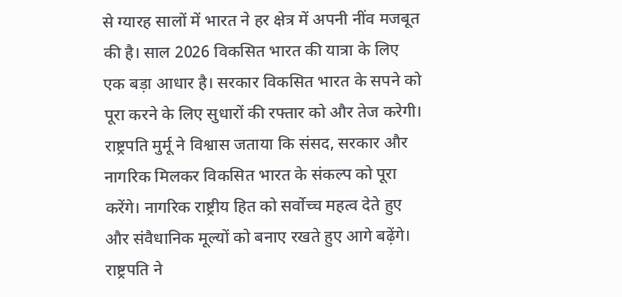से ग्यारह सालों में भारत ने हर क्षेत्र में अपनी नींव मजबूत की है। साल 2026 विकसित भारत की यात्रा के लिए एक बड़ा आधार है। सरकार विकसित भारत के सपने को पूरा करने के लिए सुधारों की रफ्तार को और तेज करेगी।
राष्ट्रपति मुर्मू ने विश्वास जताया कि संसद, सरकार और नागरिक मिलकर विकसित भारत के संकल्प को पूरा करेंगे। नागरिक राष्ट्रीय हित को सर्वोच्च महत्व देते हुए और संवैधानिक मूल्यों को बनाए रखते हुए आगे बढ़ेंगे। राष्ट्रपति ने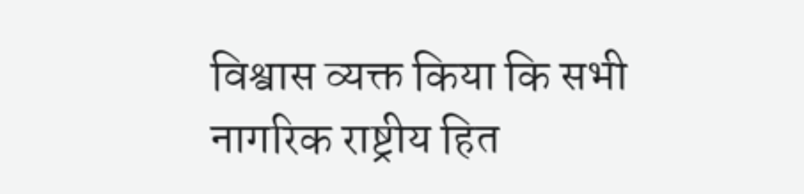विश्वास व्यक्त किया कि सभी नागरिक राष्ट्रीय हित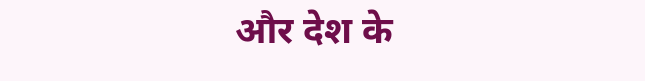और देश के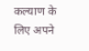कल्याण के लिए अपने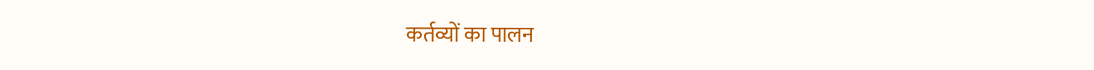कर्तव्यों का पालन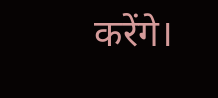करेंगे।